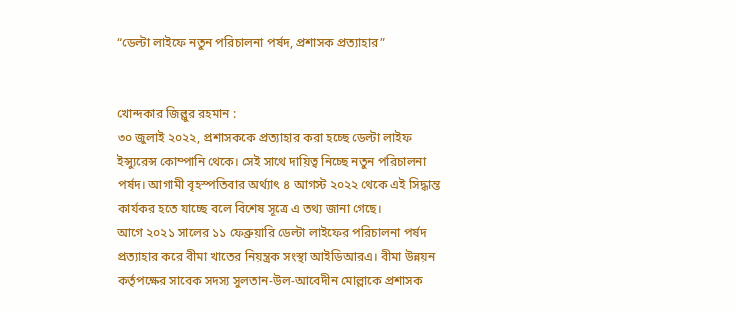“ডেল্টা লাইফে নতুন পরিচালনা পর্ষদ, প্রশাসক প্রত্যাহার”


খোন্দকার জিল্লুর রহমান :
৩০ জুলাই ২০২২, প্রশাসককে প্রত্যাহার করা হচ্ছে ডেল্টা লাইফ ইন্স্যুরেন্স কোম্পানি থেকে। সেই সাথে দায়িত্ব নিচ্ছে নতুন পরিচালনা পর্ষদ। আগামী বৃহস্পতিবার অর্থ্যাৎ ৪ আগস্ট ২০২২ থেকে এই সিদ্ধান্ত কার্যকর হতে যাচ্ছে বলে বিশেষ সূত্রে এ তথ্য জানা গেছে।
আগে ২০২১ সালের ১১ ফেব্রুয়ারি ডেল্টা লাইফের পরিচালনা পর্ষদ প্রত্যাহার করে বীমা খাতের নিয়ন্ত্রক সংস্থা আইডিআরএ। বীমা উন্নয়ন কর্তৃপক্ষের সাবেক সদস্য সুলতান-উল-আবেদীন মোল্লাকে প্রশাসক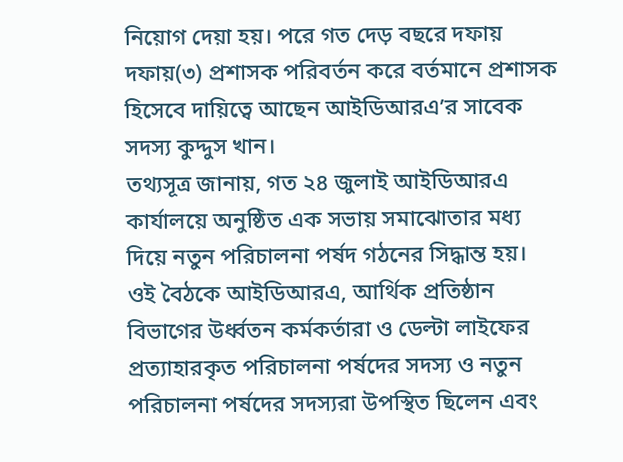নিয়োগ দেয়া হয়। পরে গত দেড় বছরে দফায় দফায়(৩) প্রশাসক পরিবর্তন করে বর্তমানে প্রশাসক হিসেবে দায়িত্বে আছেন আইডিআরএ’র সাবেক সদস্য কুদ্দুস খান।
তথ্যসূত্র জানায়, গত ২৪ জুলাই আইডিআরএ কার্যালয়ে অনুষ্ঠিত এক সভায় সমাঝোতার মধ্য দিয়ে নতুন পরিচালনা পর্ষদ গঠনের সিদ্ধান্ত হয়। ওই বৈঠকে আইডিআরএ, আর্থিক প্রতিষ্ঠান বিভাগের উর্ধ্বতন কর্মকর্তারা ও ডেল্টা লাইফের প্রত্যাহারকৃত পরিচালনা পর্ষদের সদস্য ও নতুন পরিচালনা পর্ষদের সদস্যরা উপস্থিত ছিলেন এবং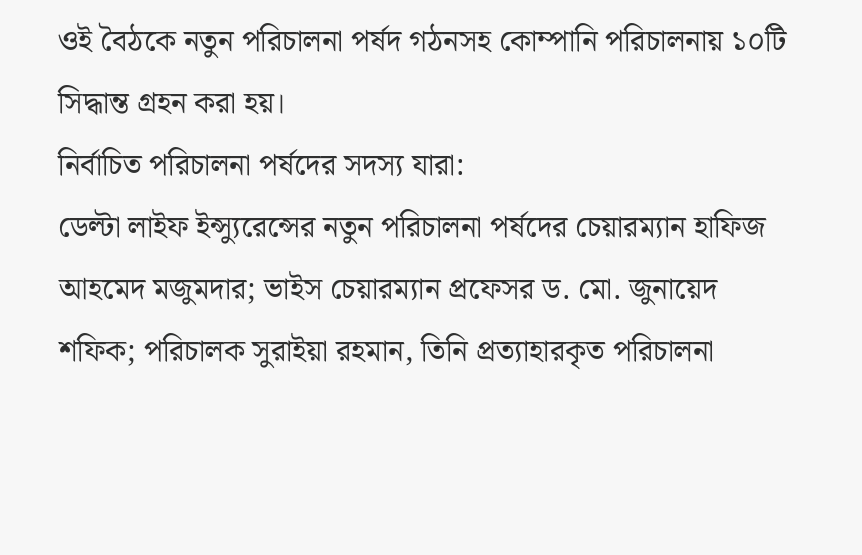ওই বৈঠকে নতুন পরিচালনা পর্ষদ গঠনসহ কোম্পানি পরিচালনায় ১০টি সিদ্ধান্ত গ্রহন করা হয়।
নির্বাচিত পরিচালনা পর্ষদের সদস্য যারা:
ডেল্টা লাইফ ইন্স্যুরেন্সের নতুন পরিচালনা পর্ষদের চেয়ারম্যান হাফিজ আহমেদ মজুমদার; ভাইস চেয়ারম্যান প্রফেসর ড. মো. জুনায়েদ শফিক; পরিচালক সুরাইয়া রহমান, তিনি প্রত্যাহারকৃত পরিচালনা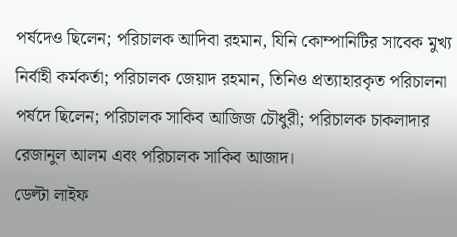পর্ষদেও ছিলেন; পরিচালক আদিবা রহমান, যিনি কোম্পানিটির সাবেক মুখ্য নির্বাহী কর্মকর্তা; পরিচালক জেয়াদ রহমান, তিনিও প্রত্যাহারকৃত পরিচালনা পর্ষদে ছিলেন; পরিচালক সাকিব আজিজ চৌধুরী; পরিচালক চাকলাদার রেজানুল আলম এবং পরিচালক সাকিব আজাদ।
ডেল্টা লাইফ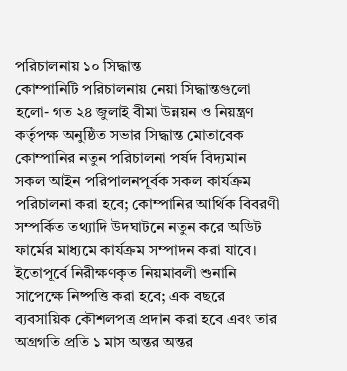পরিচালনায় ১০ সিদ্ধান্ত
কোম্পানিটি পরিচালনায় নেয়া সিদ্ধান্তগুলো হলো- গত ২৪ জুলাই বীমা উন্নয়ন ও নিয়ন্ত্রণ কর্তৃপক্ষ অনুষ্ঠিত সভার সিদ্ধান্ত মোতাবেক কোম্পানির নতুন পরিচালনা পর্ষদ বিদ্যমান সকল আইন পরিপালনপূর্বক সকল কার্যক্রম পরিচালনা করা হবে; কোম্পানির আর্থিক বিবরণী সম্পর্কিত তথ্যাদি উদঘাটনে নতুন করে অডিট ফার্মের মাধ্যমে কার্যক্রম সম্পাদন করা যাবে।
ইতোপূর্বে নিরীক্ষণকৃত নিয়মাবলী শুনানি সাপেক্ষে নিষ্পত্তি করা হবে; এক বছরে ব্যবসায়িক কৌশলপত্র প্রদান করা হবে এবং তার অগ্রগতি প্রতি ১ মাস অন্তর অন্তর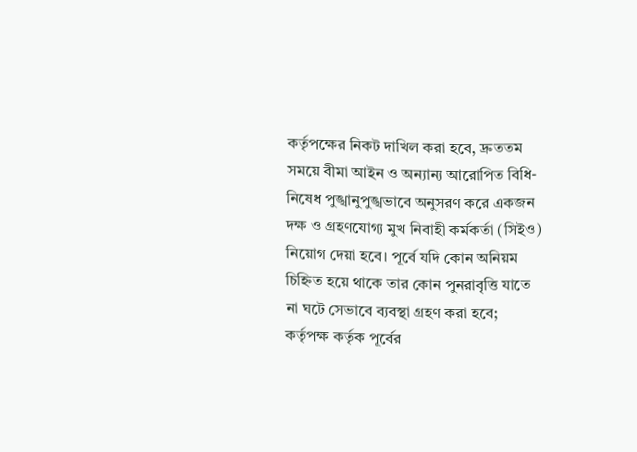কর্তৃপক্ষের নিকট দাখিল করা হবে, দ্রুততম সময়ে বীমা আইন ও অন্যান্য আরোপিত বিধি-নিষেধ পুঙ্খানুপুঙ্খভাবে অনুসরণ করে একজন দক্ষ ও গ্রহণযোগ্য মুখ নিবাহী কর্মকর্তা (সিইও) নিয়োগ দেয়া হবে। পূর্বে যদি কোন অনিয়ম চিহ্নিত হয়ে থাকে তার কোন পুনরাবৃত্তি যাতে না ঘটে সেভাবে ব্যবস্থা গ্রহণ করা হবে; কর্তৃপক্ষ কর্তৃক পূর্বের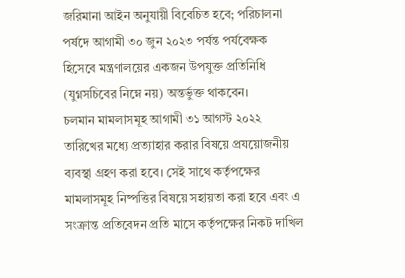জরিমানা আইন অনুযায়ী বিবেচিত হবে; পরিচালনা পর্ষদে আগামী ৩০ জুন ২০২৩ পর্যন্ত পর্যবেক্ষক হিসেবে মন্ত্রণালয়ের একজন উপযুক্ত প্রতিনিধি (যুগ্নসচিবের নিম্নে নয়) অন্তর্ভুক্ত থাকবেন।
চলমান মামলাসমূহ আগামী ৩১ আগস্ট ২০২২ তারিখের মধ্যে প্রত্যাহার করার বিষয়ে প্রযয়োজনীয় ব্যবস্থা গ্রহণ করা হবে। সেই সাথে কর্তৃপক্ষের মামলাসমূহ নিষ্পত্তির বিষয়ে সহায়তা করা হবে এবং এ সংক্রান্ত প্রতিবেদন প্রতি মাসে কর্তৃপক্ষের নিকট দাখিল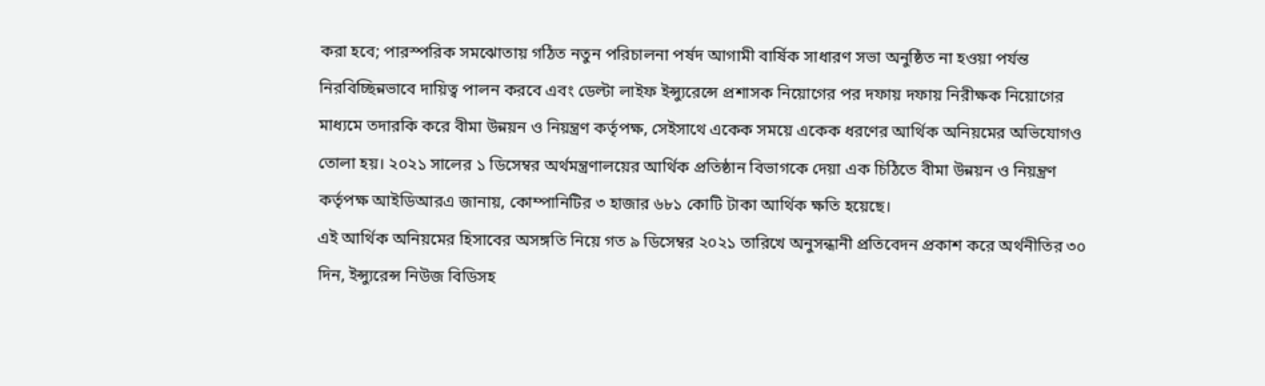করা হবে; পারস্পরিক সমঝোতায় গঠিত নতুন পরিচালনা পর্ষদ আগামী বার্ষিক সাধারণ সভা অনুষ্ঠিত না হওয়া পর্যন্ত নিরবিচ্ছিন্নভাবে দায়িত্ব পালন করবে এবং ডেল্টা লাইফ ইন্স্যুরেন্সে প্রশাসক নিয়োগের পর দফায় দফায় নিরীক্ষক নিয়োগের মাধ্যমে তদারকি করে বীমা উন্নয়ন ও নিয়ন্ত্রণ কর্তৃপক্ষ, সেইসাথে একেক সময়ে একেক ধরণের আর্থিক অনিয়মের অভিযোগও তোলা হয়। ২০২১ সালের ১ ডিসেম্বর অর্থমন্ত্রণালয়ের আর্থিক প্রতিষ্ঠান বিভাগকে দেয়া এক চিঠিতে বীমা উন্নয়ন ও নিয়ন্ত্রণ কর্তৃপক্ষ আইডিআরএ জানায়, কোম্পানিটির ৩ হাজার ৬৮১ কোটি টাকা আর্থিক ক্ষতি হয়েছে।
এই আর্থিক অনিয়মের হিসাবের অসঙ্গতি নিয়ে গত ৯ ডিসেম্বর ২০২১ তারিখে অনুসন্ধানী প্রতিবেদন প্রকাশ করে অর্থনীতির ৩০ দিন, ইন্স্যুরেন্স নিউজ বিডিসহ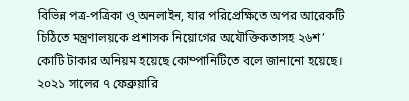বিভিন্ন পত্র-পত্রিকা ও্ অনলাইন, যার পরিপ্রেক্ষিতে অপর আরেকটি চিঠিতে মন্ত্রণালয়কে প্রশাসক নিয়োগের অযৌক্তিকতাসহ ২৬শ’ কোটি টাকার অনিয়ম হয়েছে কোম্পানিটিতে বলে জানানো হয়েছে।
২০২১ সালের ৭ ফেব্রুয়ারি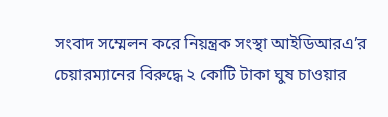সংবাদ সম্মেলন করে নিয়ন্ত্রক সংস্থা আইডিআরএ’র চেয়ারম্যানের বিরুদ্ধে ২ কোটি টাকা ঘুষ চাওয়ার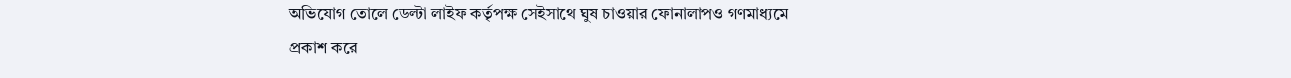অভিযোগ তোলে ডেল্টা লাইফ কর্তৃপক্ষ সেইসাথে ঘুষ চাওয়ার ফোনালাপও গণমাধ্যমে প্রকাশ করে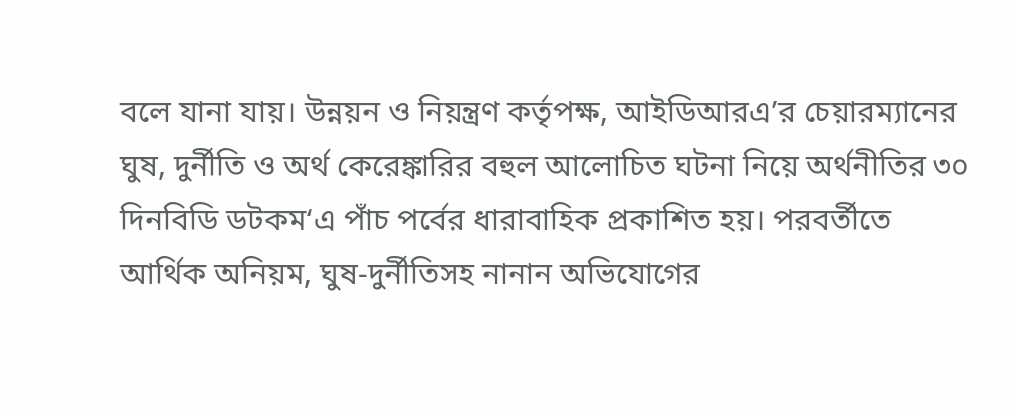বলে যানা যায়। উন্নয়ন ও নিয়ন্ত্রণ কর্তৃপক্ষ, আইডিআরএ’র চেয়ারম্যানের ঘুষ, দুর্নীতি ও অর্থ কেরেঙ্কারির বহুল আলোচিত ঘটনা নিয়ে অর্থনীতির ৩০ দিনবিডি ডটকম‘এ পাঁচ পর্বের ধারাবাহিক প্রকাশিত হয়। পরবর্তীতে আর্থিক অনিয়ম, ঘুষ-দুর্নীতিসহ নানান অভিযোগের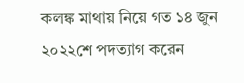কলঙ্ক মাথায় নিয়ে গত ১৪ জুন ২০২২শে পদত্যাগ করেন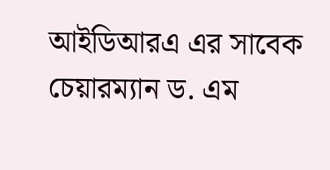আইডিআরএ এর সাবেক চেয়ারম্যান ড. এম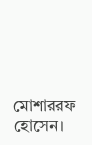মোশাররফ হোসেন।